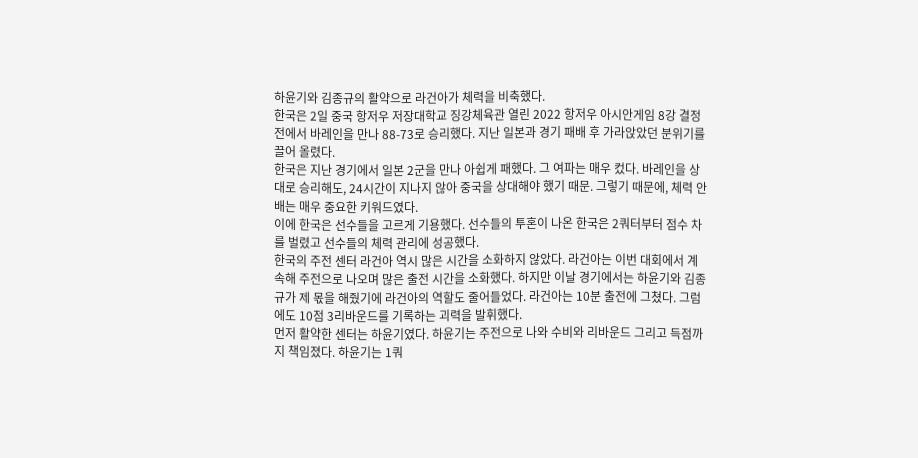하윤기와 김종규의 활약으로 라건아가 체력을 비축했다.
한국은 2일 중국 항저우 저장대학교 징강체육관 열린 2022 항저우 아시안게임 8강 결정전에서 바레인을 만나 88-73로 승리했다. 지난 일본과 경기 패배 후 가라앉았던 분위기를 끌어 올렸다.
한국은 지난 경기에서 일본 2군을 만나 아쉽게 패했다. 그 여파는 매우 컸다. 바레인을 상대로 승리해도, 24시간이 지나지 않아 중국을 상대해야 했기 때문. 그렇기 때문에, 체력 안배는 매우 중요한 키워드였다.
이에 한국은 선수들을 고르게 기용했다. 선수들의 투혼이 나온 한국은 2쿼터부터 점수 차를 벌렸고 선수들의 체력 관리에 성공했다.
한국의 주전 센터 라건아 역시 많은 시간을 소화하지 않았다. 라건아는 이번 대회에서 계속해 주전으로 나오며 많은 출전 시간을 소화했다. 하지만 이날 경기에서는 하윤기와 김종규가 제 몫을 해줬기에 라건아의 역할도 줄어들었다. 라건아는 10분 출전에 그쳤다. 그럼에도 10점 3리바운드를 기록하는 괴력을 발휘했다.
먼저 활약한 센터는 하윤기였다. 하윤기는 주전으로 나와 수비와 리바운드 그리고 득점까지 책임졌다. 하윤기는 1쿼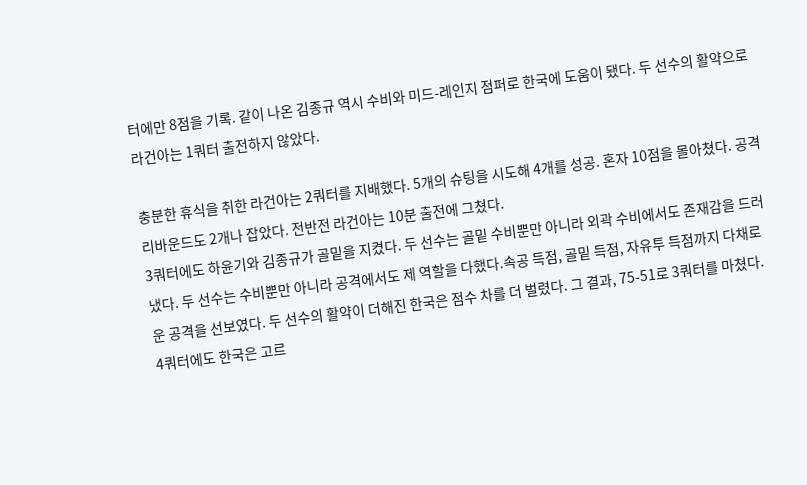터에만 8점을 기록. 같이 나온 김종규 역시 수비와 미드-레인지 점퍼로 한국에 도움이 됐다. 두 선수의 활약으로 라건아는 1쿼터 출전하지 않았다.

충분한 휴식을 취한 라건아는 2쿼터를 지배했다. 5개의 슈팅을 시도해 4개를 성공. 혼자 10점을 몰아쳤다. 공격 리바운드도 2개나 잡았다. 전반전 라건아는 10분 출전에 그쳤다.
3쿼터에도 하윤기와 김종규가 골밑을 지켰다. 두 선수는 골밑 수비뿐만 아니라 외곽 수비에서도 존재감을 드러냈다. 두 선수는 수비뿐만 아니라 공격에서도 제 역할을 다했다.속공 득점, 골밑 득점, 자유투 득점까지 다채로운 공격을 선보였다. 두 선수의 활약이 더해진 한국은 점수 차를 더 벌렸다. 그 결과, 75-51로 3쿼터를 마쳤다.
4쿼터에도 한국은 고르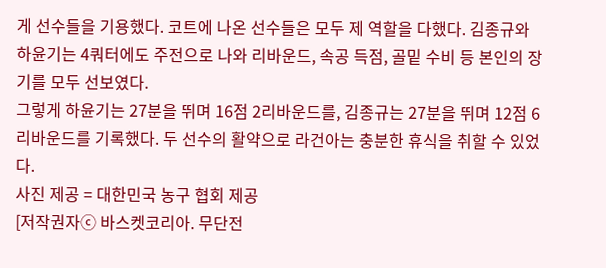게 선수들을 기용했다. 코트에 나온 선수들은 모두 제 역할을 다했다. 김종규와 하윤기는 4쿼터에도 주전으로 나와 리바운드, 속공 득점, 골밑 수비 등 본인의 장기를 모두 선보였다.
그렇게 하윤기는 27분을 뛰며 16점 2리바운드를, 김종규는 27분을 뛰며 12점 6리바운드를 기록했다. 두 선수의 활약으로 라건아는 충분한 휴식을 취할 수 있었다.
사진 제공 = 대한민국 농구 협회 제공
[저작권자ⓒ 바스켓코리아. 무단전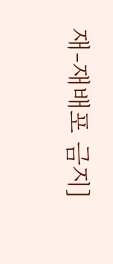재-재배포 금지]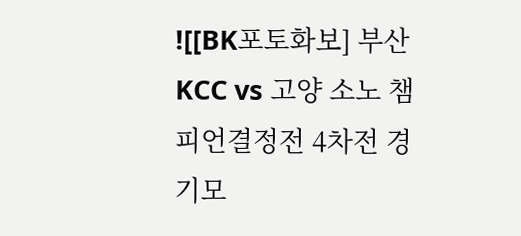![[BK포토화보] 부산 KCC vs 고양 소노 챔피언결정전 4차전 경기모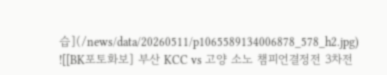습](/news/data/20260511/p1065589134006878_578_h2.jpg)
![[BK포토화보] 부산 KCC vs 고양 소노 챔피언결정전 3차전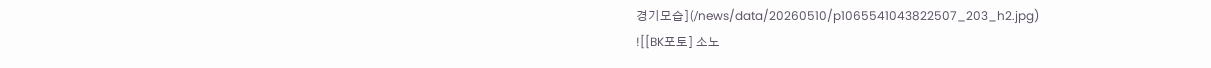경기모습](/news/data/20260510/p1065541043822507_203_h2.jpg)
![[BK포토] 소노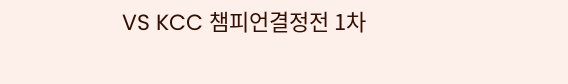VS KCC 챔피언결정전 1차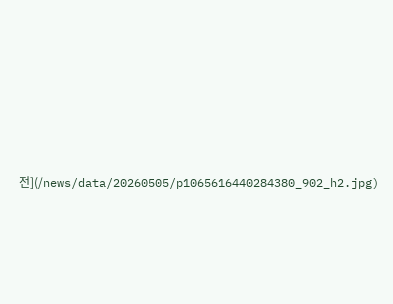전](/news/data/20260505/p1065616440284380_902_h2.jpg)